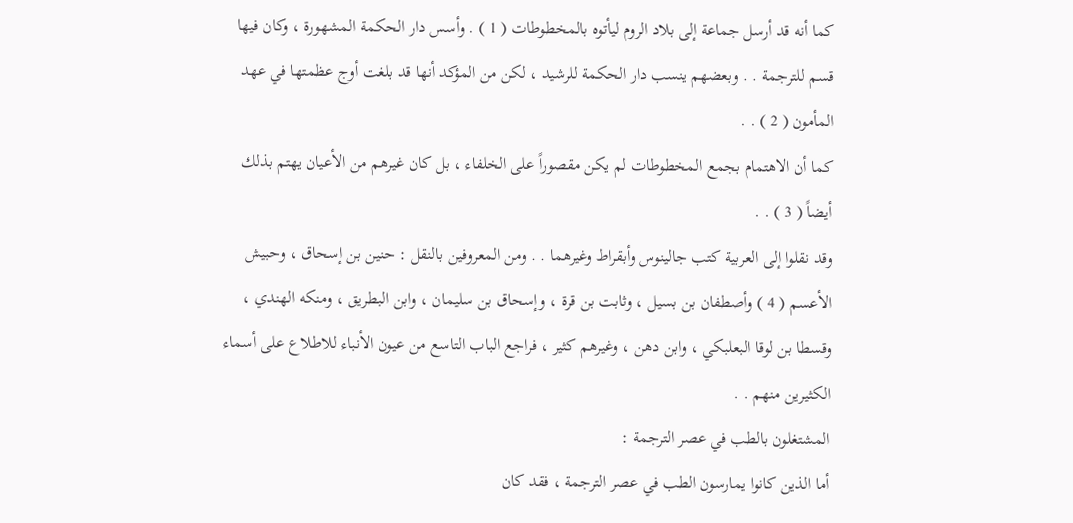كما أنه قد أرسل جماعة إلى بلاد الروم ليأتوه بالمخطوطات ( 1 ) . وأسس دار الحكمة المشهورة ، وكان فيها قسم للترجمة . . وبعضهم ينسب دار الحكمة للرشيد ، لكن من المؤكد أنها قد بلغت أوج عظمتها في عهد المأمون ( 2 ) . .
كما أن الاهتمام بجمع المخطوطات لم يكن مقصوراً على الخلفاء ، بل كان غيرهم من الأعيان يهتم بذلك أيضاً ( 3 ) . .
وقد نقلوا إلى العربية كتب جالينوس وأبقراط وغيرهما . . ومن المعروفين بالنقل : حنين بن إسحاق ، وحبيش الأعسم ( 4 ) وأصطفان بن بسيل ، وثابت بن قرة ، وإسحاق بن سليمان ، وابن البطريق ، ومنكه الهندي ، وقسطا بن لوقا البعلبكي ، وابن دهن ، وغيرهم كثير ، فراجع الباب التاسع من عيون الأنباء للاطلاع على أسماء الكثيرين منهم . .
المشتغلون بالطب في عصر الترجمة :
أما الذين كانوا يمارسون الطب في عصر الترجمة ، فقد كان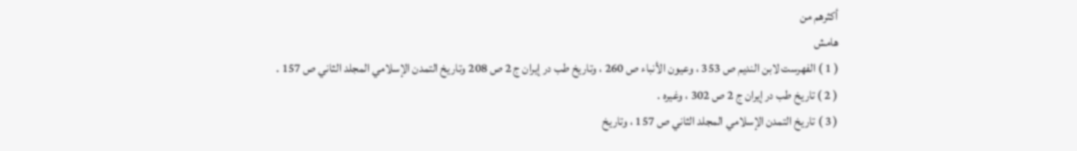أكثرهم من
هامش
( 1 ) الفهرست لابن النديم ص 353 ، وعيون الأنباء ص 260 ، وتاريخ طب در إيران ج 2 ص 208 وتاريخ التمدن الإسلامي المجلد الثاني ص 157 .
( 2 ) تاريخ طب در إيران ج 2 ص 302 ، وغيره .
( 3 ) تاريخ التمدن الإسلامي المجلد الثاني ص 157 ، وتاريخ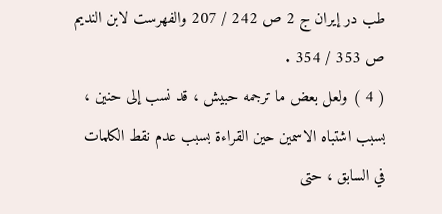طب در إيران ج 2 ص 242 / 207 والفهرست لابن النديم ص 353 / 354 .
( 4 ) ولعل بعض ما ترجمه حبيش ، قد نسب إلى حنين ، بسبب اشتباه الاسمين حين القراءة بسبب عدم نقط الكلمات في السابق ، حتى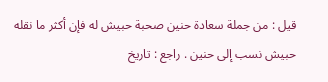قيل : من جملة سعادة حنين صحبة حبيش له فإن أكثر ما نقله حبيش نسب إلى حنين . راجع : تاريخ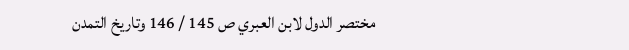مختصر الدول لابن العبري ص 145 / 146 وتاريخ التمدن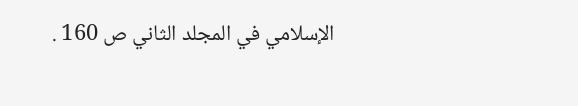الإسلامي في المجلد الثاني ص 160 .